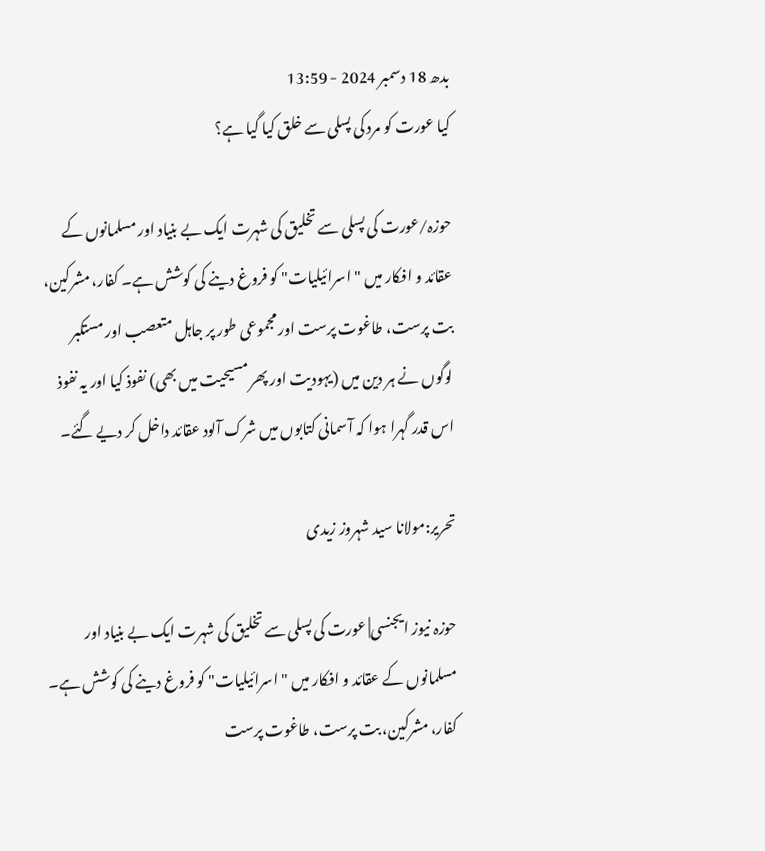بدھ 18 دسمبر 2024 - 13:59
کیا عورت کو مرد کی پسلی سے خلق کیا گیا ہے؟

حوزہ/عورت کی پسلی سے تخلیق کی شہرت ایک بے بنیاد اور مسلمانوں کے عقائد و افکار میں "اسرائیلیات" کو فروغ دینے کی کوشش ہے۔ کفار، مشرکین، بت پرست، طاغوت پرست اور مجموعی طور پر جاہل متعصب اور مستکبر لوگوں نے ہر دین میں (یہودیت اور پھر مسیحیت میں بھی) نفوذ کیا اور یہ نفوذ اس قدر گہرا ہوا کہ آسمانی کتابوں میں شرک آلود عقائد داخل کر دیے گئے۔

تحریر:مولانا سید شہروز زیدی

حوزہ نیوز ایجنسی| عورت کی پسلی سے تخلیق کی شہرت ایک بے بنیاد اور مسلمانوں کے عقائد و افکار میں "اسرائیلیات" کو فروغ دینے کی کوشش ہے۔ کفار، مشرکین، بت پرست، طاغوت پرست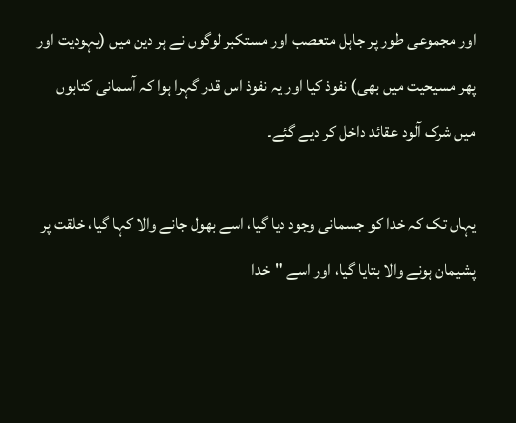اور مجموعی طور پر جاہل متعصب اور مستکبر لوگوں نے ہر دین میں (یہودیت اور پھر مسیحیت میں بھی) نفوذ کیا اور یہ نفوذ اس قدر گہرا ہوا کہ آسمانی کتابوں میں شرک آلود عقائد داخل کر دیے گئے۔

یہاں تک کہ خدا کو جسمانی وجود دیا گیا، اسے بھول جانے والا کہا گیا، خلقت پر پشیمان ہونے والا بتایا گیا، اور اسے "خدا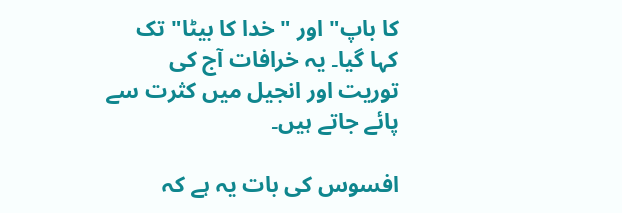کا باپ" اور "خدا کا بیٹا" تک کہا گیا۔ یہ خرافات آج کی توریت اور انجیل میں کثرت سے پائے جاتے ہیں۔

افسوس کی بات یہ ہے کہ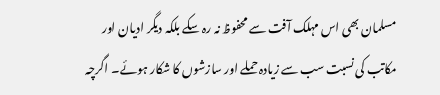مسلمان بھی اس مہلک آفت سے محفوظ نہ رہ سکے بلکہ دیگر ادیان اور مکاتب کی نسبت سب سے زیادہ حملے اور سازشوں کا شکار ہوئے۔ اگرچہ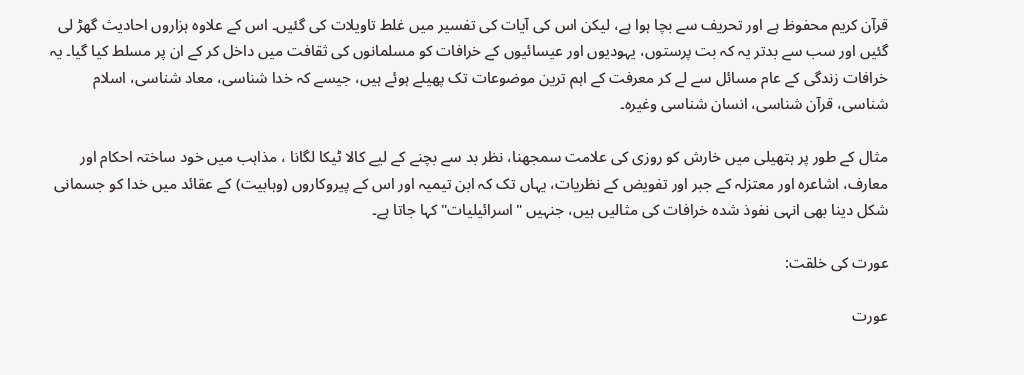قرآن کریم محفوظ ہے اور تحریف سے بچا ہوا ہے، لیکن اس کی آیات کی تفسیر میں غلط تاویلات کی گئیں۔ اس کے علاوہ ہزاروں احادیث گھڑ لی گئیں اور سب سے بدتر یہ کہ بت پرستوں، یہودیوں اور عیسائیوں کے خرافات کو مسلمانوں کی ثقافت میں داخل کر کے ان پر مسلط کیا گیا۔ یہ خرافات زندگی کے عام مسائل سے لے کر معرفت کے اہم ترین موضوعات تک پھیلے ہوئے ہیں، جیسے کہ خدا شناسی، معاد شناسی، اسلام شناسی، قرآن شناسی، انسان شناسی وغیرہ۔

مثال کے طور پر ہتھیلی میں خارش کو روزی کی علامت سمجھنا، نظر بد سے بچنے کے لیے کالا ٹیکا لگانا ، مذاہب میں خود ساختہ احکام اور معارف، اشاعرہ اور معتزلہ کے جبر اور تفویض کے نظریات، یہاں تک کہ ابن تیمیہ اور اس کے پیروکاروں (وہابیت) کے عقائد میں خدا کو جسمانی شکل دینا بھی انہی نفوذ شدہ خرافات کی مثالیں ہیں، جنہیں "اسرائیلیات" کہا جاتا ہے۔

عورت کی خلقت:

عورت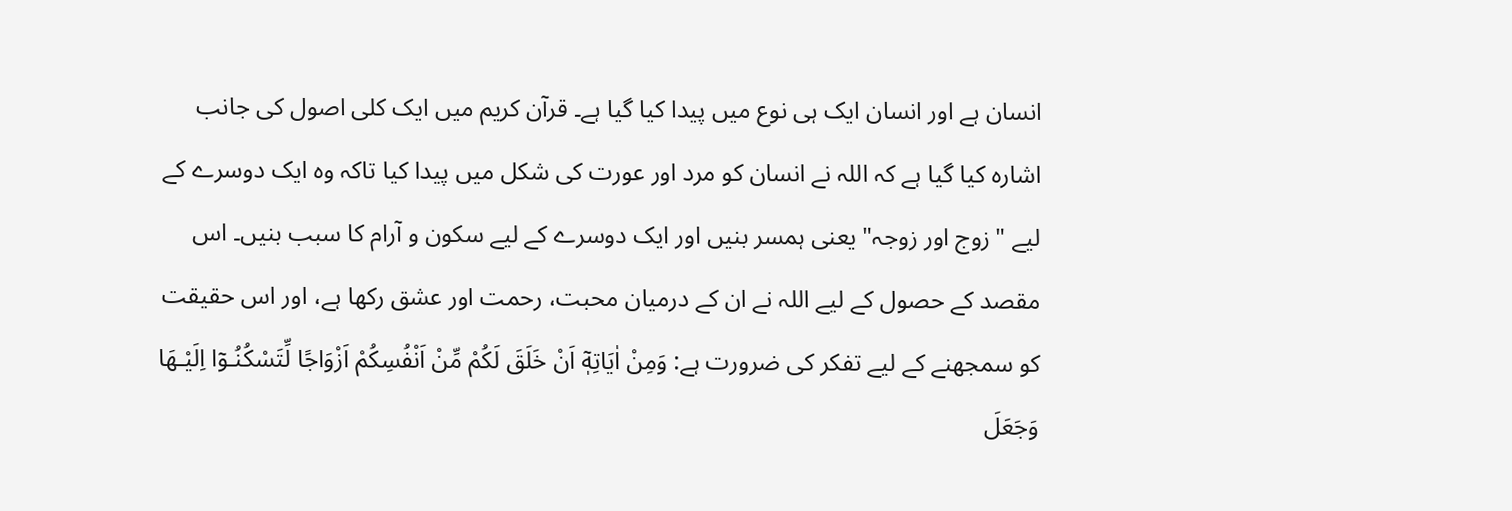انسان ہے اور انسان ایک ہی نوع میں پیدا کیا گیا ہے۔ قرآن کریم میں ایک کلی اصول کی جانب اشارہ کیا گیا ہے کہ اللہ نے انسان کو مرد اور عورت کی شکل میں پیدا کیا تاکہ وہ ایک دوسرے کے لیے "زوج اور زوجہ" یعنی ہمسر بنیں اور ایک دوسرے کے لیے سکون و آرام کا سبب بنیں۔ اس مقصد کے حصول کے لیے اللہ نے ان کے درمیان محبت، رحمت اور عشق رکھا ہے، اور اس حقیقت کو سمجھنے کے لیے تفکر کی ضرورت ہے: وَمِنْ اٰيَاتِهٖٓ اَنْ خَلَقَ لَكُمْ مِّنْ اَنْفُسِكُمْ اَزْوَاجًا لِّتَسْكُنُـوٓا اِلَيْـهَا وَجَعَلَ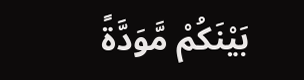بَيْنَكُمْ مَّوَدَّةً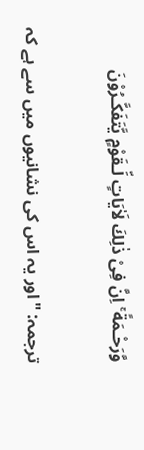وَّرَحْـمَةً ۚ اِنَّ فِىْ ذٰلِكَ لَاٰيَاتٍ لِّـقَوْمٍ يَّتَفَكَّـرُوْنَ

ترجمہ: "اور یہ اس کی نشانیوں میں سے ہے کہ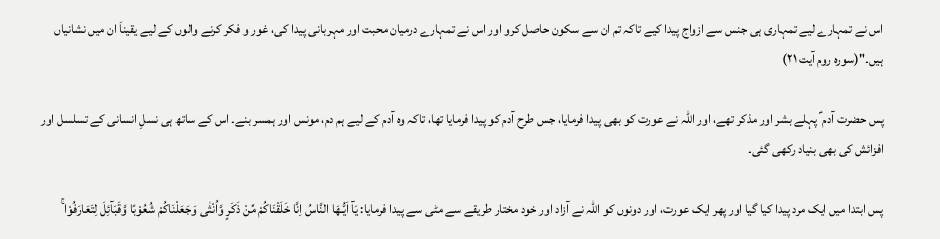اس نے تمہارے لیے تمہاری ہی جنس سے ازواج پیدا کیے تاکہ تم ان سے سکون حاصل کرو اور اس نے تمہارے درمیان محبت اور مہربانی پیدا کی، غور و فکر کرنے والوں کے لیے یقیناَ ان میں نشانیاں ہیں۔"(سورہ روم آیت ۲۱)

پس حضرت آدم ؑ پہلے بشر اور مذکر تھے، اور اللہ نے عورت کو بھی پیدا فرمایا، جس طرح آدم کو پیدا فرمایا تھا، تاکہ وہ آدم کے لیے ہم دم، مونس اور ہمسر بنے۔ اس کے ساتھ ہی نسلِ انسانی کے تسلسل اور افزائش کی بھی بنیاد رکھی گئی۔

پس ابتدا میں ایک مرد پیدا کیا گیا اور پھر ایک عورت، اور دونوں کو اللہ نے آزاد اور خود مختار طریقے سے مٹی سے پیدا فرمایا: يَآ اَيُّـهَا النَّاسُ اِنَّا خَلَقْنَاكُمْ مِّنْ ذَكَرٍ وَّاُنْثٰى وَجَعَلْنَاكُمْ شُعُوْبًا وَّقَبَآئِلَ لِتَعَارَفُوْا ۚ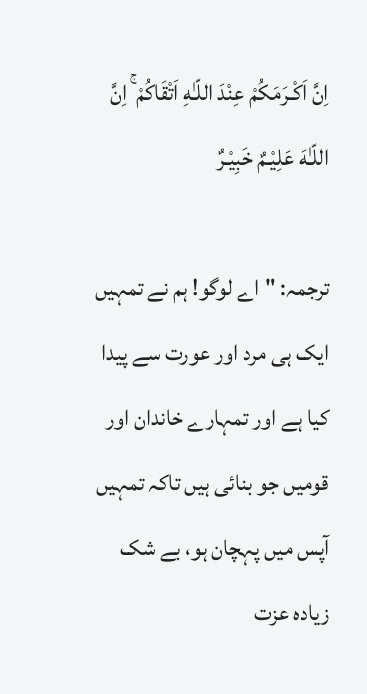اِنَّ اَكْـرَمَكُمْ عِنْدَ اللّـٰهِ اَتْقَاكُمْ ۚ اِنَّ اللّـٰهَ عَلِيْـمٌ خَبِيْـرٌ

ترجمہ: "اے لوگو! ہم نے تمہیں ایک ہی مرد اور عورت سے پیدا کیا ہے اور تمہارے خاندان اور قومیں جو بنائی ہیں تاکہ تمہیں آپس میں پہچان ہو، بے شک زیادہ عزت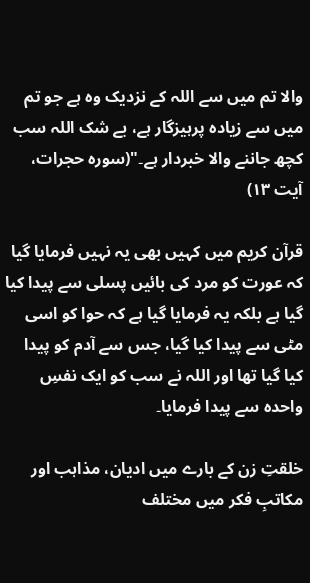والا تم میں سے اللہ کے نزدیک وہ ہے جو تم میں سے زیادہ پرہیزگار ہے، بے شک اللہ سب کچھ جاننے والا خبردار ہے۔"(سورہ حجرات، آیت ۱۳)

قرآن کریم میں کہیں بھی یہ نہیں فرمایا گیا کہ عورت کو مرد کی بائیں پسلی سے پیدا کیا گیا ہے بلکہ یہ فرمایا گیا ہے کہ حوا کو اسی مٹی سے پیدا کیا گیا، جس سے آدم کو پیدا کیا گیا تھا اور اللہ نے سب کو ایک نفسِ واحدہ سے پیدا فرمایا۔

خلقتِ زن کے بارے میں ادیان، مذاہب اور مکاتبِ فکر میں مختلف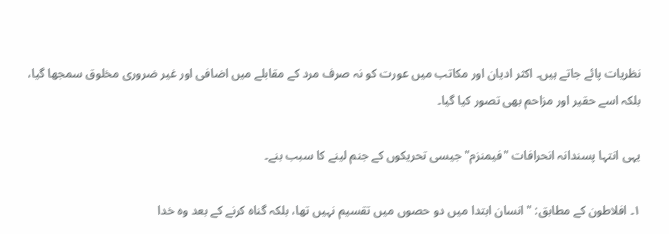نظریات پائے جاتے ہیں۔ اکثر ادیان اور مکاتب میں عورت کو نہ صرف مرد کے مقابلے میں اضافی اور غیر ضروری مخلوق سمجھا گیا، بلکہ اسے حقیر اور مزاحم بھی تصور کیا گیا۔

یہی انتہا پسندانہ انحرافات "فیمنزم" جیسی تحریکوں کے جنم لینے کا سبب بنے۔

۱۔ افلاطون کے مطابق: "انسان ابتدا میں دو حصوں میں تقسیم نہیں تھا، بلکہ گناہ کرنے کے بعد وہ خدا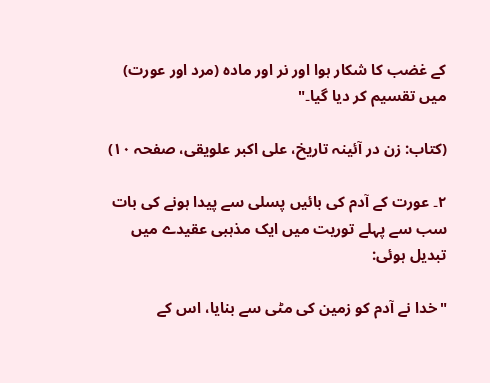کے غضب کا شکار ہوا اور نر اور مادہ (مرد اور عورت) میں تقسیم کر دیا گیا۔"

(کتاب: زن در آئینہ تاریخ، علی اکبر علویقی، صفحہ ۱۰)

۲۔ عورت کے آدم کی بائیں پسلی سے پیدا ہونے کی بات سب سے پہلے توریت میں ایک مذہبی عقیدے میں تبدیل ہوئی:

"خدا نے آدم کو زمین کی مٹی سے بنایا، اس کے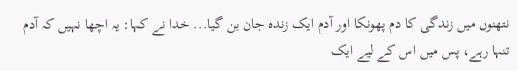نتھنوں میں زندگی کا دم پھونکا اور آدم ایک زندہ جان بن گیا... خدا نے کہا: یہ اچھا نہیں کہ آدم تنہا رہے، پس میں اس کے لیے ایک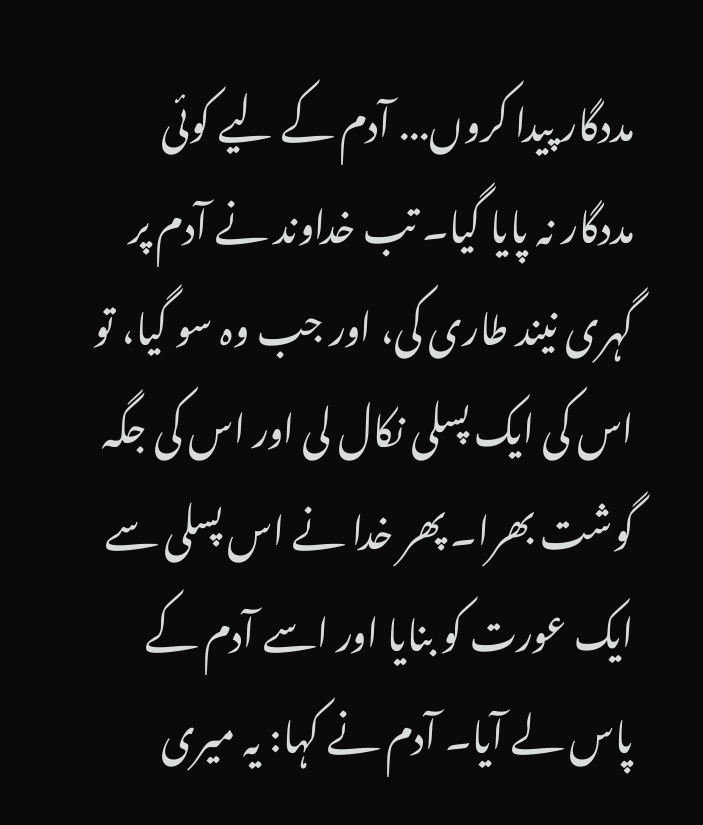مددگار پیدا کروں... آدم کے لیے کوئی مددگار نہ پایا گیا۔ تب خداوند نے آدم پر گہری نیند طاری کی، اور جب وہ سو گیا، تو اس کی ایک پسلی نکال لی اور اس کی جگہ گوشت بھرا۔ پھر خدا نے اس پسلی سے ایک عورت کو بنایا اور اسے آدم کے پاس لے آیا۔ آدم نے کہا: یہ میری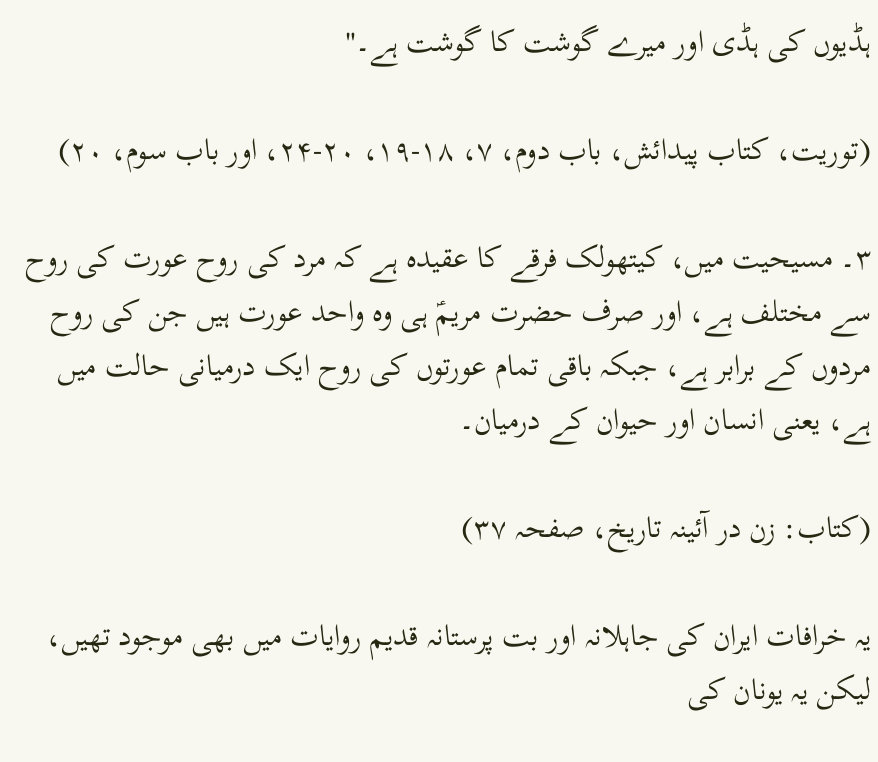ہڈیوں کی ہڈی اور میرے گوشت کا گوشت ہے۔"

(توریت، کتاب پیدائش، باب دوم، ۷، ۱۸-۱۹، ۲۰-۲۴، اور باب سوم، ۲۰)

۳۔ مسیحیت میں، کیتھولک فرقے کا عقیدہ ہے کہ مرد کی روح عورت کی روح سے مختلف ہے، اور صرف حضرت مریمؑ ہی وہ واحد عورت ہیں جن کی روح مردوں کے برابر ہے، جبکہ باقی تمام عورتوں کی روح ایک درمیانی حالت میں ہے، یعنی انسان اور حیوان کے درمیان۔

(کتاب: زن در آئینہ تاریخ، صفحہ ۳۷)

یہ خرافات ایران کی جاہلانہ اور بت پرستانہ قدیم روایات میں بھی موجود تھیں، لیکن یہ یونان کی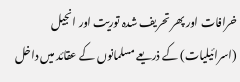خرافات اور پھر تحریف شدہ توریت اور انجیل (اسرائیلیات) کے ذریعے مسلمانوں کے عقائد میں داخل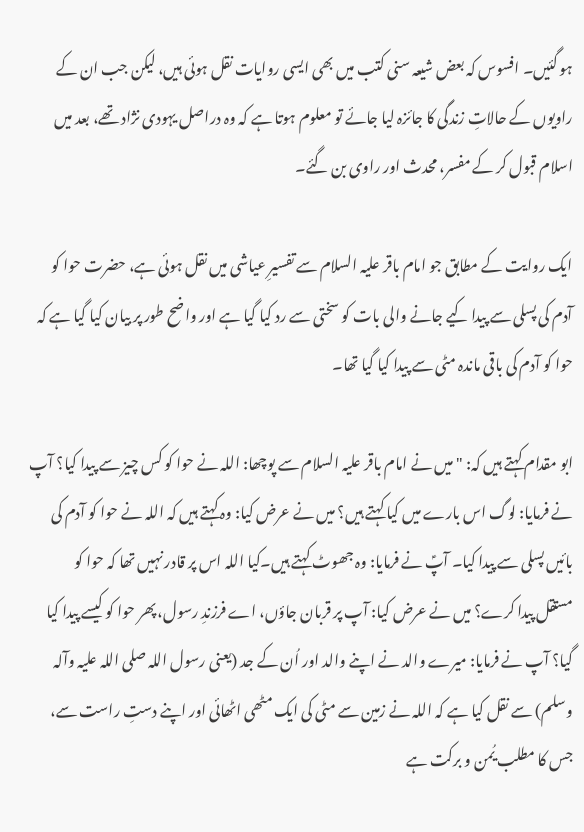ہو گئیں۔ افسوس کہ بعض شیعہ سنی کتب میں بھی ایسی روایات نقل ہوئی ہیں، لیکن جب ان کے راویوں کے حالاتِ زندگی کا جائزہ لیا جائے تو معلوم ہوتا ہے کہ وہ دراصل یہودی نژاد تھے، بعد میں اسلام قبول کر کے مفسر، محدث اور راوی بن گئے۔

ایک روایت کے مطابق جو امام باقر علیہ السلام سے تفسیرِ عیاشی میں نقل ہوئی ہے، حضرت حوا کو آدم کی پسلی سے پیدا کیے جانے والی بات کو سختی سے رد کیا گیا ہے اور واضح طور پر بیان کیا گیا ہے کہ حوا کو آدم کی باقی ماندہ مٹی سے پیدا کیا گیا تھا۔

ابو مقدام کہتے ہیں کہ: "میں نے امام باقر علیہ السلام سے پوچھا: اللہ نے حوا کو کس چیز سے پیدا کیا؟ آپ نے فرمایا: لوگ اس بارے میں کیا کہتے ہیں؟ میں نے عرض کیا: وہ کہتے ہیں کہ اللہ نے حوا کو آدم کی بائیں پسلی سے پیدا کیا۔ آپؑ نے فرمایا: وہ جھوٹ کہتے ہیں۔کیا اللہ اس پر قادر نہیں تھا کہ حوا کو مستقل پیدا کرے؟ میں نے عرض کیا: آپ پر قربان جاؤں، اے فرزندِ رسول، پھر حوا کو کیسے پیدا کیا گیا؟ آپ نے فرمایا: میرے والد نے اپنے والد اور اُن کے جد (یعنی رسول اللہ صلی اللہ علیہ وآلہ وسلم) سے نقل کیا ہے کہ اللہ نے زمین سے مٹی کی ایک مٹھی اٹھائی اور اپنے دستِ راست سے، جس کا مطلب یُمن و برکت ہے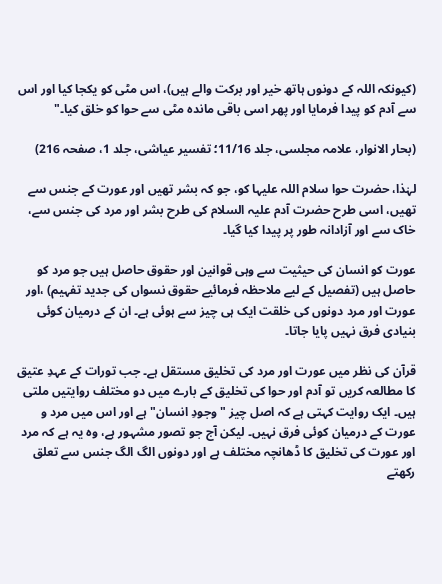(کیونکہ اللہ کے دونوں ہاتھ خیر اور برکت والے ہیں)، اس مٹی کو یکجا کیا اور اس سے آدم کو پیدا فرمایا اور پھر اسی باقی ماندہ مٹی سے حوا کو خلق کیا۔"

(بحار الانوار، علامہ مجلسی، جلد 11/16؛ تفسیر عیاشی، جلد 1، صفحہ 216)

لہٰذا، حضرت حوا سلام اللہ علیہا کو، جو کہ بشر تھیں اور عورت کے جنس سے تھیں، اسی طرح حضرت آدم علیہ السلام کی طرح بشر اور مرد کی جنس سے، خاک سے اور آزادانہ طور پر پیدا کیا گیا۔

عورت کو انسان کی حیثیت سے وہی قوانین اور حقوق حاصل ہیں جو مرد کو حاصل ہیں (تفصیل کے لیے ملاحظہ فرمائیے حقوق نسواں کی جدید تفہیم) ،اور عورت اور مرد دونوں کی خلقت ایک ہی چیز سے ہوئی ہے۔ ان کے درمیان کوئی بنیادی فرق نہیں پایا جاتا۔

قرآن کی نظر میں عورت اور مرد کی تخلیق مستقل ہے۔ جب تورات کے عہدِ عتیق کا مطالعہ کریں تو آدم اور حوا کی تخلیق کے بارے میں دو مختلف روایتیں ملتی ہیں۔ ایک روایت کہتی ہے کہ اصل چیز "وجودِ انسان" ہے اور اس میں مرد و عورت کے درمیان کوئی فرق نہیں۔ لیکن آج جو تصور مشہور ہے، وہ یہ ہے کہ مرد اور عورت کی تخلیق کا ڈھانچہ مختلف ہے اور دونوں الگ الگ جنس سے تعلق رکھتے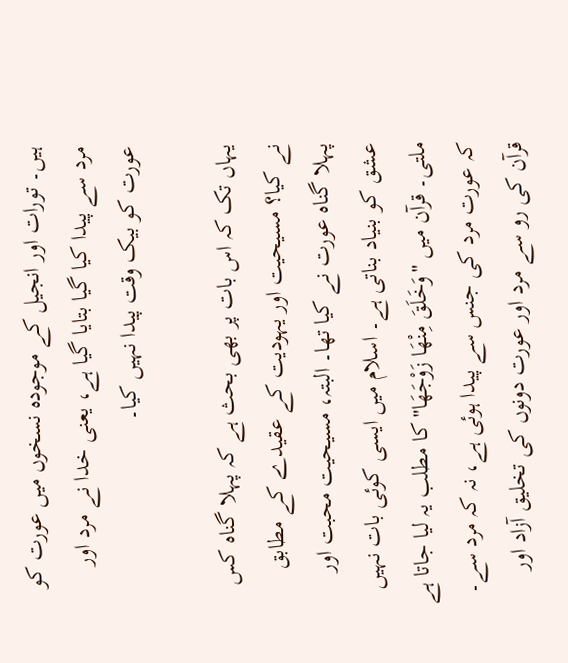ہیں۔ تورات اور انجیل کے موجودہ نسخوں میں عورت کو مرد سے پیدا کیا گیا بتایا گیا ہے، یعنی خدا نے مرد اور عورت کو بیک وقت پیدا نہیں کیا۔

یہاں تک کہ اس بات پر بھی بحث ہے کہ پہلا گناہ کس نے کیا؟ مسیحیت اور یہودیت کے عقیدے کے مطابق پہلا گناہ عورت نے کیا تھا۔ البتہ، مسیحیت محبت اور عشق کو بنیاد بناتی ہے۔ اسلام میں ایسی کوئی بات نہیں ملتی۔ قرآن میں "وَخَلَقَ مِنْهَا زَوْجَهَا" کا مطلب یہ لیا جاتا ہے کہ عورت مرد کی جنس سے پیدا ہوئی ہے، نہ کہ مرد سے۔ قرآن کی رو سے مرد اور عورت دونوں کی تخلیق آزاد اور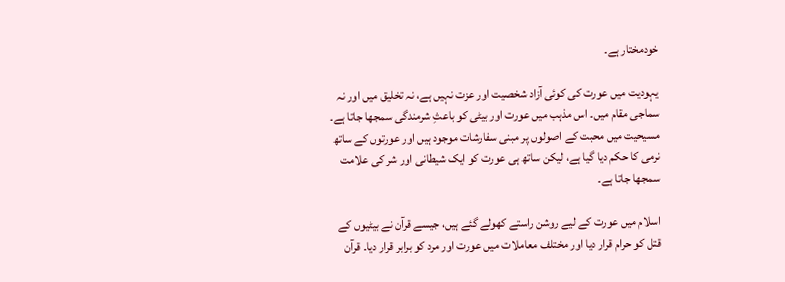خودمختار ہے۔

یہودیت میں عورت کی کوئی آزاد شخصیت اور عزت نہیں ہے، نہ تخلیق میں اور نہ سماجی مقام میں۔ اس مذہب میں عورت اور بیٹی کو باعثِ شرمندگی سمجھا جاتا ہے۔ مسیحیت میں محبت کے اصولوں پر مبنی سفارشات موجود ہیں اور عورتوں کے ساتھ نرمی کا حکم دیا گیا ہے، لیکن ساتھ ہی عورت کو ایک شیطانی اور شر کی علامت سمجھا جاتا ہے۔

اسلام میں عورت کے لیے روشن راستے کھولے گئے ہیں، جیسے قرآن نے بیٹیوں کے قتل کو حرام قرار دیا اور مختلف معاملات میں عورت اور مرد کو برابر قرار دیا۔ قرآن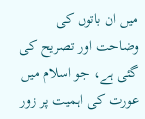میں ان باتوں کی وضاحت اور تصریح کی گئی ہے، جو اسلام میں عورت کی اہمیت پر زور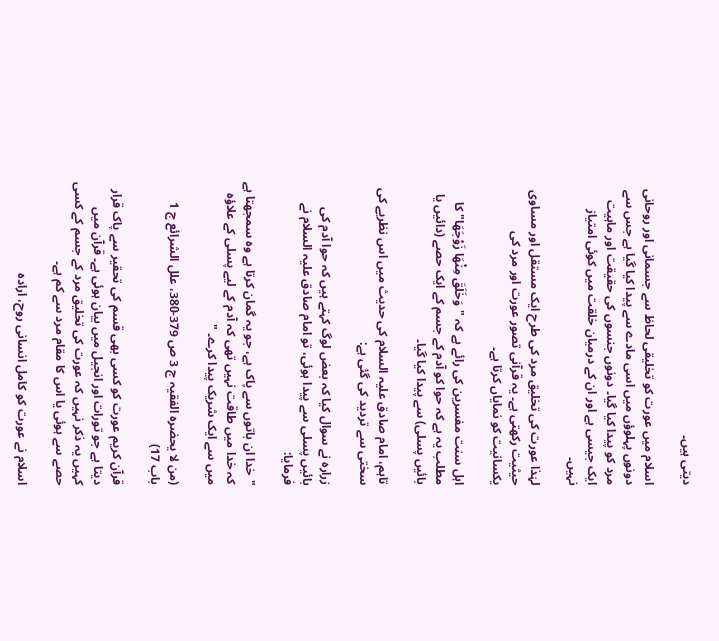دیتی ہیں۔

اسلام میں عورت کو تخلیقی لحاظ سے جسمانی اور روحانی دونوں پہلوؤں میں اسی مادے سے پیدا کیا گیا ہے جس سے مرد کو پیدا کیا گیا۔ دونوں جنسوں کی حقیقت اور ماہیت ایک جیسی ہے اور ان کے درمیان خلقت میں کوئی امتیاز نہیں۔

لہٰذا عورت کی تخلیق مرد کی طرح ایک مستقل اور مساوی حیثیت رکھتی ہے۔ یہ قرآنی تصور عورت اور مرد کی یکسانیت کو نمایاں کرتا ہے۔

اہل سنت مفسرین کی رائے ہے کہ "وَخَلَقَ مِنْهَا زَوْجَهَا" کا مطلب یہ ہے کہ حوا کو آدم کے جسم کے ایک حصے (دائیں یا بائیں پسلی) سے پیدا کیا گیا۔

تاہم، امام صادق علیہ السلام کی حدیث میں اس نظریے کی سختی سے تردید کی گئی ہے:

زرارہ نے سوال کیا کہ بعض لوگ کہتے ہیں کہ حوا آدم کی بائیں پسلی سے پیدا ہوئی، تو امام صادق علیہ السلام نے فرمایا:

"خدا ان باتوں سے پاک ہے، جو یہ گمان کرتا ہے وہ سمجھتا ہے کہ خدا میں طاقت نہیں تھی کہ آدم کے لیے پسلی کے علاؤہ میں سے ایک شریک پیدا کرے۔ "

(من لا یحضرہ الفقیہ ج 3 ص 379-380، علل الشرائع ج 1 باب 17)

قرآن کریم عورت کو کسی بھی قسم کی تحقیر سے پاک قرار دیتا ہے جو تورات اور انجیل میں بیان ہوئی ہے۔ قرآن میں کہیں یہ ذکر نہیں کہ عورت کی تخلیق مرد کے جسم کے کسی حصے سے ہوئی یا اس کا مقام مرد سے کم ہے۔

اسلام نے عورت کو کامل انسانی روح، ارادہ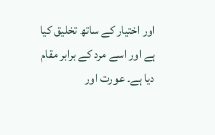اور اختیار کے ساتھ تخلیق کیا ہے اور اسے مرد کے برابر مقام دیا ہے۔ عورت اور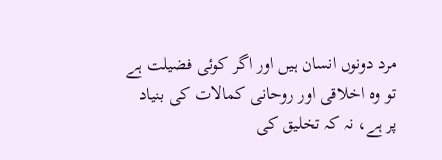مرد دونوں انسان ہیں اور اگر کوئی فضیلت ہے تو وہ اخلاقی اور روحانی کمالات کی بنیاد پر ہے، نہ کہ تخلیق کی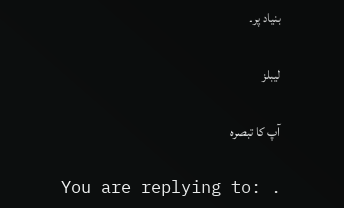بنیاد پر۔

لیبلز

آپ کا تبصرہ

You are replying to: .